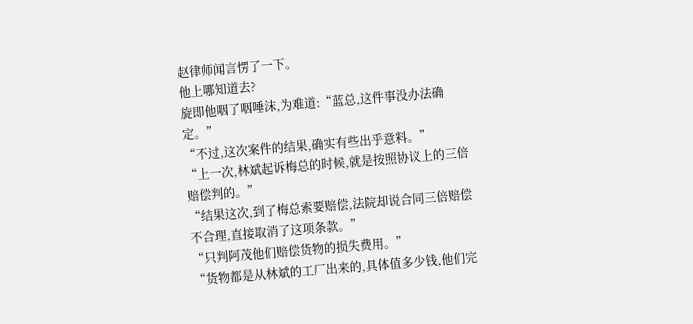赵律师闻言愣了一下。
他上哪知道去?
旋即他咽了咽唾沫,为难道:“蓝总,这件事没办法确定。”
“不过,这次案件的结果,确实有些出乎意料。”
“上一次,林斌起诉梅总的时候,就是按照协议上的三倍赔偿判的。”
“结果这次,到了梅总索要赔偿,法院却说合同三倍赔偿不合理,直接取消了这项条款。”
“只判阿茂他们赔偿货物的损失费用。”
“货物都是从林斌的工厂出来的,具体值多少钱,他们完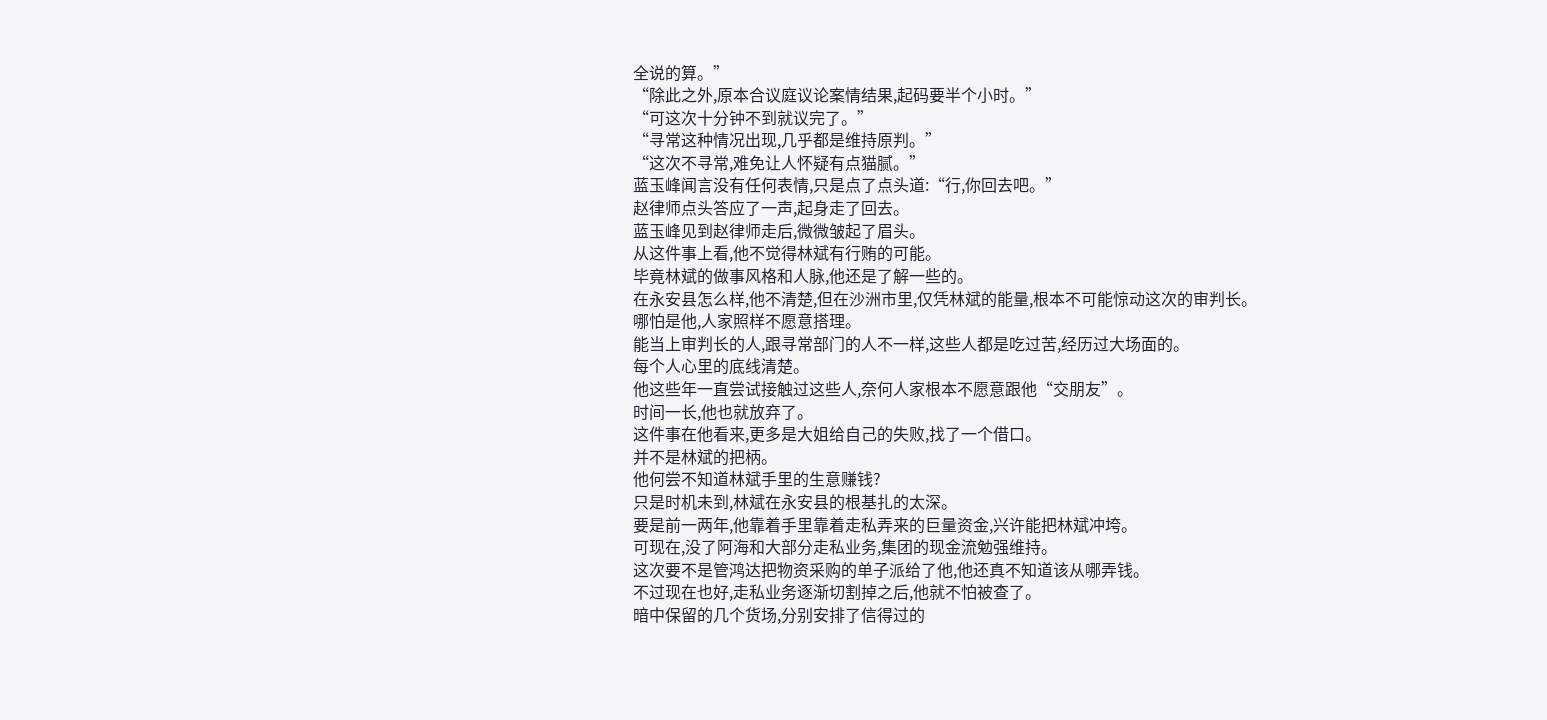全说的算。”
“除此之外,原本合议庭议论案情结果,起码要半个小时。”
“可这次十分钟不到就议完了。”
“寻常这种情况出现,几乎都是维持原判。”
“这次不寻常,难免让人怀疑有点猫腻。”
蓝玉峰闻言没有任何表情,只是点了点头道:“行,你回去吧。”
赵律师点头答应了一声,起身走了回去。
蓝玉峰见到赵律师走后,微微皱起了眉头。
从这件事上看,他不觉得林斌有行贿的可能。
毕竟林斌的做事风格和人脉,他还是了解一些的。
在永安县怎么样,他不清楚,但在沙洲市里,仅凭林斌的能量,根本不可能惊动这次的审判长。
哪怕是他,人家照样不愿意搭理。
能当上审判长的人,跟寻常部门的人不一样,这些人都是吃过苦,经历过大场面的。
每个人心里的底线清楚。
他这些年一直尝试接触过这些人,奈何人家根本不愿意跟他“交朋友”。
时间一长,他也就放弃了。
这件事在他看来,更多是大姐给自己的失败,找了一个借口。
并不是林斌的把柄。
他何尝不知道林斌手里的生意赚钱?
只是时机未到,林斌在永安县的根基扎的太深。
要是前一两年,他靠着手里靠着走私弄来的巨量资金,兴许能把林斌冲垮。
可现在,没了阿海和大部分走私业务,集团的现金流勉强维持。
这次要不是管鸿达把物资采购的单子派给了他,他还真不知道该从哪弄钱。
不过现在也好,走私业务逐渐切割掉之后,他就不怕被查了。
暗中保留的几个货场,分别安排了信得过的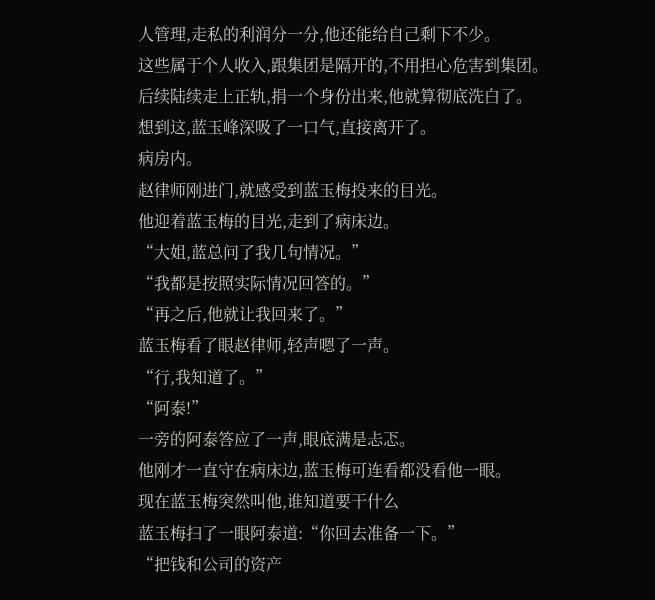人管理,走私的利润分一分,他还能给自己剩下不少。
这些属于个人收入,跟集团是隔开的,不用担心危害到集团。
后续陆续走上正轨,捐一个身份出来,他就算彻底洗白了。
想到这,蓝玉峰深吸了一口气,直接离开了。
病房内。
赵律师刚进门,就感受到蓝玉梅投来的目光。
他迎着蓝玉梅的目光,走到了病床边。
“大姐,蓝总问了我几句情况。”
“我都是按照实际情况回答的。”
“再之后,他就让我回来了。”
蓝玉梅看了眼赵律师,轻声嗯了一声。
“行,我知道了。”
“阿泰!”
一旁的阿泰答应了一声,眼底满是忐忑。
他刚才一直守在病床边,蓝玉梅可连看都没看他一眼。
现在蓝玉梅突然叫他,谁知道要干什么
蓝玉梅扫了一眼阿泰道:“你回去准备一下。”
“把钱和公司的资产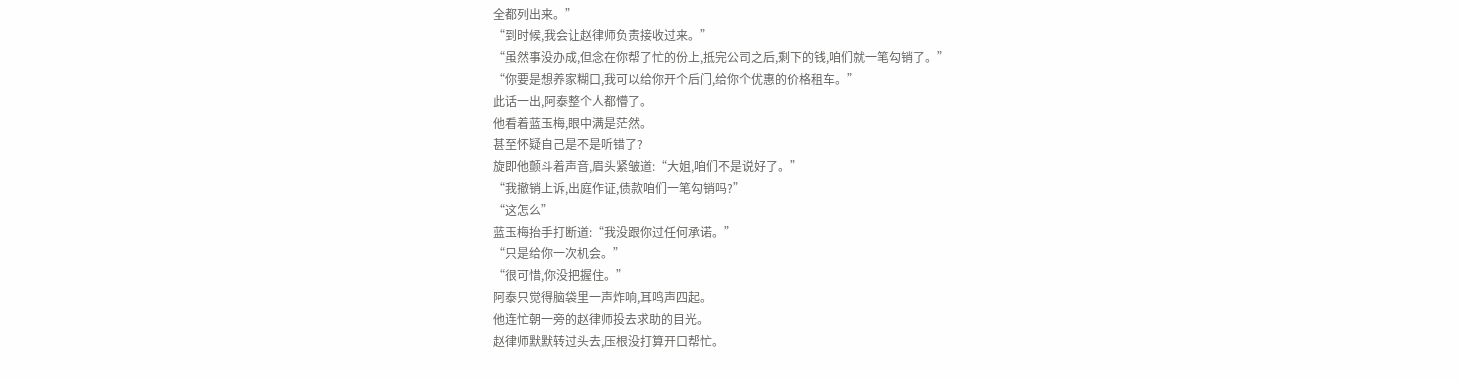全都列出来。”
“到时候,我会让赵律师负责接收过来。”
“虽然事没办成,但念在你帮了忙的份上,抵完公司之后,剩下的钱,咱们就一笔勾销了。”
“你要是想养家糊口,我可以给你开个后门,给你个优惠的价格租车。”
此话一出,阿泰整个人都懵了。
他看着蓝玉梅,眼中满是茫然。
甚至怀疑自己是不是听错了?
旋即他颤斗着声音,眉头紧皱道:“大姐,咱们不是说好了。”
“我撤销上诉,出庭作证,债款咱们一笔勾销吗?”
“这怎么”
蓝玉梅抬手打断道:“我没跟你过任何承诺。”
“只是给你一次机会。”
“很可惜,你没把握住。”
阿泰只觉得脑袋里一声炸响,耳鸣声四起。
他连忙朝一旁的赵律师投去求助的目光。
赵律师默默转过头去,压根没打算开口帮忙。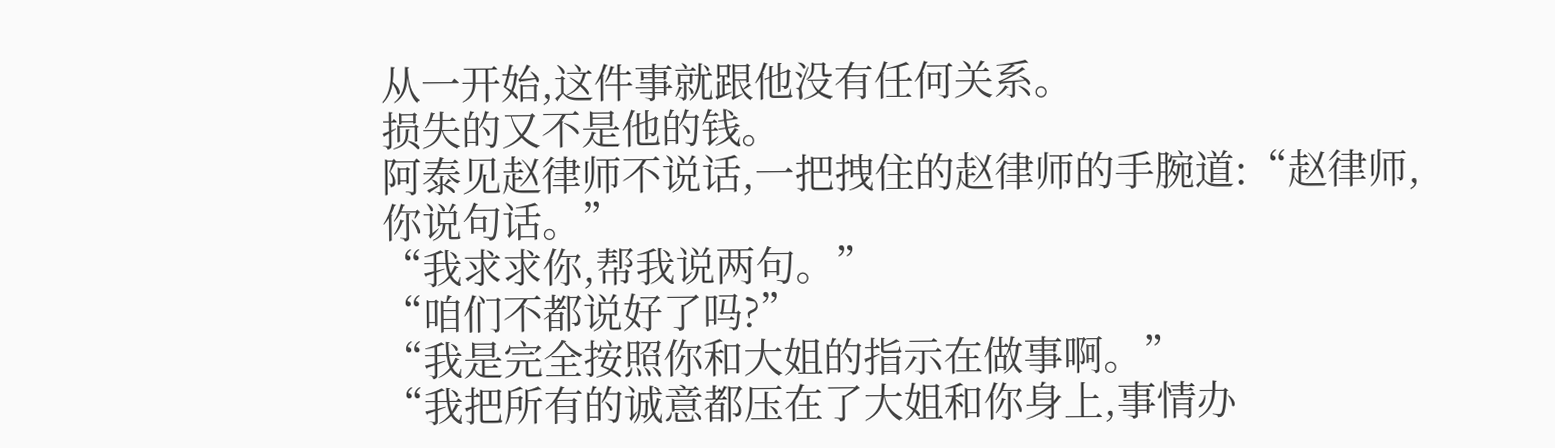从一开始,这件事就跟他没有任何关系。
损失的又不是他的钱。
阿泰见赵律师不说话,一把拽住的赵律师的手腕道:“赵律师,你说句话。”
“我求求你,帮我说两句。”
“咱们不都说好了吗?”
“我是完全按照你和大姐的指示在做事啊。”
“我把所有的诚意都压在了大姐和你身上,事情办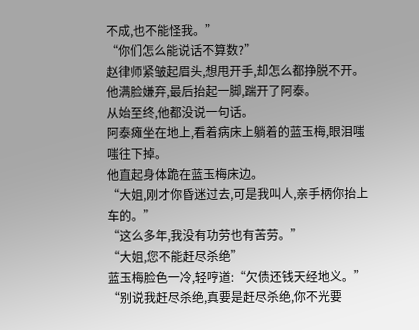不成,也不能怪我。”
“你们怎么能说话不算数?”
赵律师紧皱起眉头,想甩开手,却怎么都挣脱不开。
他满脸嫌弃,最后抬起一脚,踹开了阿泰。
从始至终,他都没说一句话。
阿泰瘫坐在地上,看着病床上躺着的蓝玉梅,眼泪嗤嗤往下掉。
他直起身体跪在蓝玉梅床边。
“大姐,刚才你昏迷过去,可是我叫人,亲手柄你抬上车的。”
“这么多年,我没有功劳也有苦劳。”
“大姐,您不能赶尽杀绝”
蓝玉梅脸色一冷,轻哼道:“欠债还钱天经地义。”
“别说我赶尽杀绝,真要是赶尽杀绝,你不光要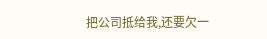把公司抵给我,还要欠一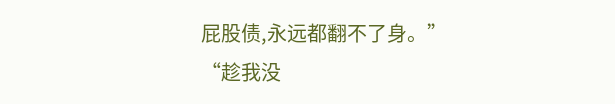屁股债,永远都翻不了身。”
“趁我没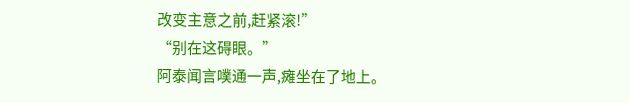改变主意之前,赶紧滚!”
“别在这碍眼。”
阿泰闻言噗通一声,瘫坐在了地上。